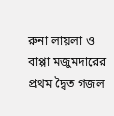রুনা লায়লা ও বাপ্পা মজুমদারের প্রথম দ্বৈত গজল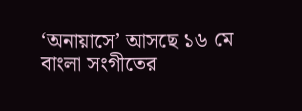‘অনায়াসে’ আসছে ১৬ মে
বাংলা সংগীতের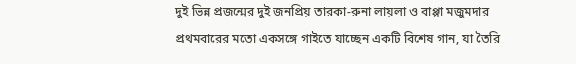দুই ভিন্ন প্রজন্মের দুই জনপ্রিয় তারকা-রুনা লায়লা ও বাপ্পা মজুমদার প্রথমবারের মতো একসঙ্গে গাইতে যাচ্ছেন একটি বিশেষ গান, যা তৈরি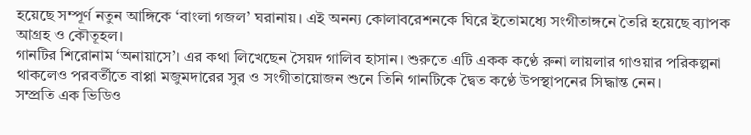হয়েছে সম্পূর্ণ নতুন আঙ্গিকে ‘বাংলা গজল’ ঘরানায়। এই অনন্য কোলাবরেশনকে ঘিরে ইতোমধ্যে সংগীতাঙ্গনে তৈরি হয়েছে ব্যাপক আগ্রহ ও কৌতূহল।
গানটির শিরোনাম ‘অনায়াসে’। এর কথা লিখেছেন সৈয়দ গালিব হাসান। শুরুতে এটি একক কণ্ঠে রুনা লায়লার গাওয়ার পরিকল্পনা থাকলেও পরবর্তীতে বাপ্পা মজুমদারের সুর ও সংগীতায়োজন শুনে তিনি গানটিকে দ্বৈত কণ্ঠে উপস্থাপনের সিদ্ধান্ত নেন।
সম্প্রতি এক ভিডিও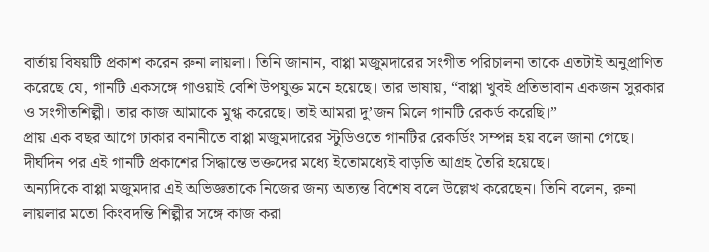বার্তায় বিষয়টি প্রকাশ করেন রুনা লায়লা। তিনি জানান, বাপ্পা মজুমদারের সংগীত পরিচালনা তাকে এতটাই অনুপ্রাণিত করেছে যে, গানটি একসঙ্গে গাওয়াই বেশি উপযুক্ত মনে হয়েছে। তার ভাষায়, “বাপ্পা খুবই প্রতিভাবান একজন সুরকার ও সংগীতশিল্পী। তার কাজ আমাকে মুগ্ধ করেছে। তাই আমরা দু’জন মিলে গানটি রেকর্ড করেছি।”
প্রায় এক বছর আগে ঢাকার বনানীতে বাপ্পা মজুমদারের স্টুডিওতে গানটির রেকর্ডিং সম্পন্ন হয় বলে জানা গেছে। দীর্ঘদিন পর এই গানটি প্রকাশের সিদ্ধান্তে ভক্তদের মধ্যে ইতোমধ্যেই বাড়তি আগ্রহ তৈরি হয়েছে।
অন্যদিকে বাপ্পা মজুমদার এই অভিজ্ঞতাকে নিজের জন্য অত্যন্ত বিশেষ বলে উল্লেখ করেছেন। তিনি বলেন, রুনা লায়লার মতো কিংবদন্তি শিল্পীর সঙ্গে কাজ করা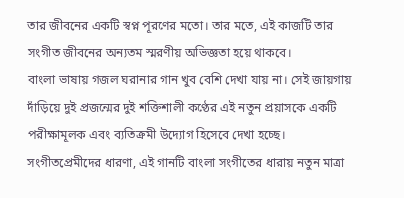তার জীবনের একটি স্বপ্ন পূরণের মতো। তার মতে, এই কাজটি তার সংগীত জীবনের অন্যতম স্মরণীয় অভিজ্ঞতা হয়ে থাকবে।
বাংলা ভাষায় গজল ঘরানার গান খুব বেশি দেখা যায় না। সেই জায়গায় দাঁড়িয়ে দুই প্রজন্মের দুই শক্তিশালী কণ্ঠের এই নতুন প্রয়াসকে একটি পরীক্ষামূলক এবং ব্যতিক্রমী উদ্যোগ হিসেবে দেখা হচ্ছে। সংগীতপ্রেমীদের ধারণা, এই গানটি বাংলা সংগীতের ধারায় নতুন মাত্রা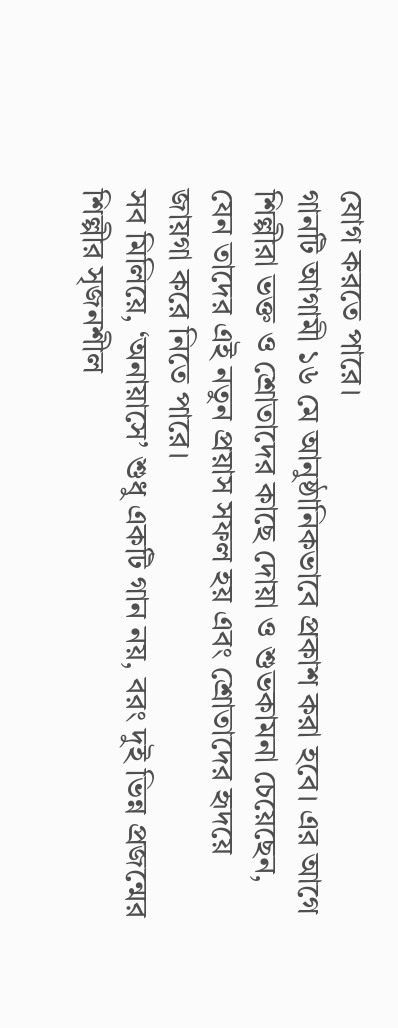যোগ করতে পারে।
গানটি আগামী ১৬ মে আনুষ্ঠানিকভাবে প্রকাশ করা হবে। এর আগে শিল্পীরা ভক্ত ও শ্রোতাদের কাছে দোয়া ও শুভকামনা চেয়েছেন, যেন তাদের এই নতুন প্রয়াস সফল হয় এবং শ্রোতাদের হৃদয়ে জায়গা করে নিতে পারে।
সব মিলিয়ে, ‘অনায়াসে’ শুধু একটি গান নয়, বরং দুই ভিন্ন প্রজন্মের শিল্পীর সৃজনশীল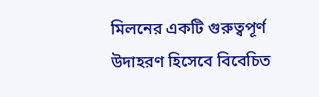মিলনের একটি গুরুত্বপূর্ণ উদাহরণ হিসেবে বিবেচিত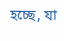হচ্ছে, যা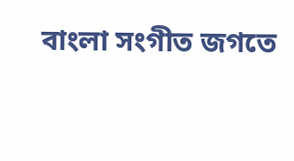বাংলা সংগীত জগতে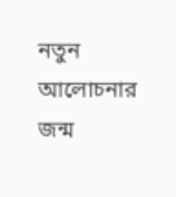নতুন আলোচনার জন্ম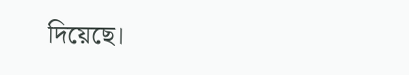দিয়েছে।